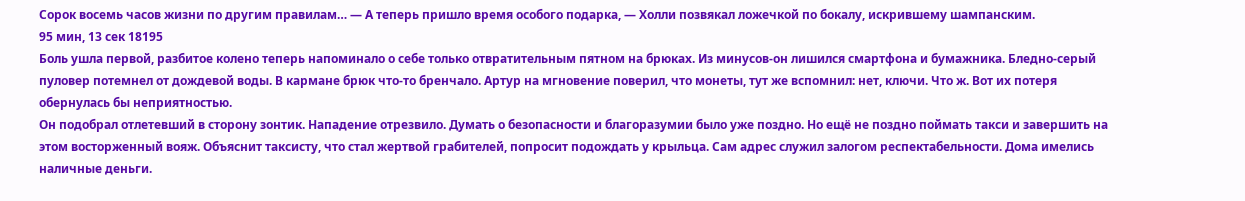Сорок восемь часов жизни по другим правилам… — А теперь пришло время особого подарка, — Холли позвякал ложечкой по бокалу, искрившему шампанским.
95 мин, 13 сек 18195
Боль ушла первой, разбитое колено теперь напоминало о себе только отвратительным пятном на брюках. Из минусов-он лишился смартфона и бумажника. Бледно-серый пуловер потемнел от дождевой воды. В кармане брюк что-то бренчало. Артур на мгновение поверил, что монеты, тут же вспомнил: нет, ключи. Что ж. Вот их потеря обернулась бы неприятностью.
Он подобрал отлетевший в сторону зонтик. Нападение отрезвило. Думать о безопасности и благоразумии было уже поздно. Но ещё не поздно поймать такси и завершить на этом восторженный вояж. Объяснит таксисту, что стал жертвой грабителей, попросит подождать у крыльца. Сам адрес служил залогом респектабельности. Дома имелись наличные деньги.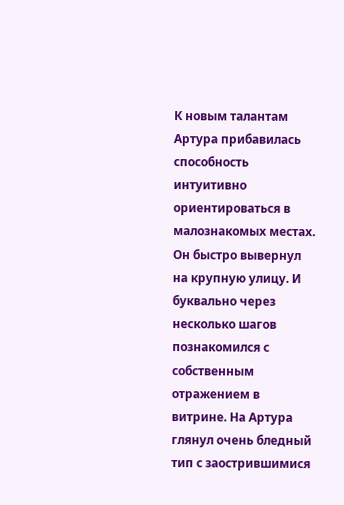К новым талантам Артура прибавилась способность интуитивно ориентироваться в малознакомых местах. Он быстро вывернул на крупную улицу. И буквально через несколько шагов познакомился с собственным отражением в витрине. На Артура глянул очень бледный тип с заострившимися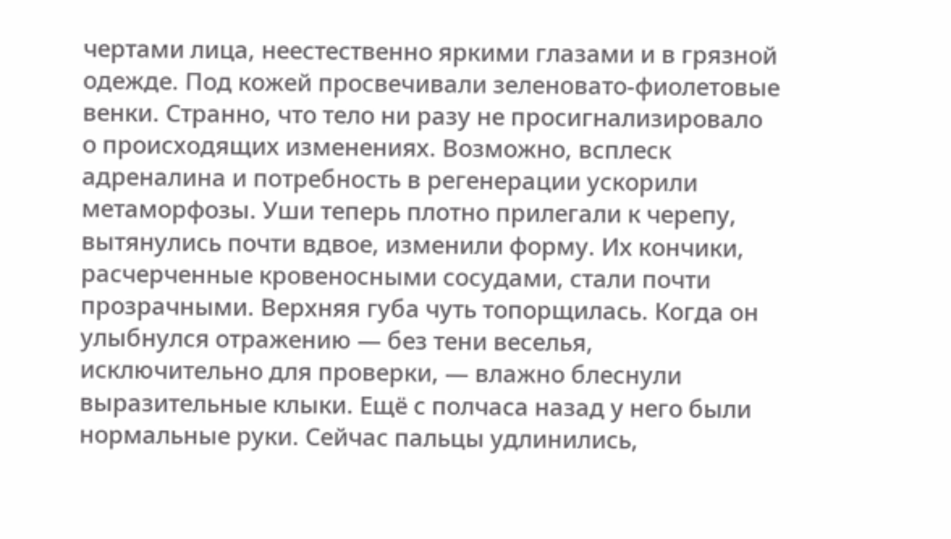чертами лица, неестественно яркими глазами и в грязной одежде. Под кожей просвечивали зеленовато-фиолетовые венки. Странно, что тело ни разу не просигнализировало о происходящих изменениях. Возможно, всплеск адреналина и потребность в регенерации ускорили метаморфозы. Уши теперь плотно прилегали к черепу, вытянулись почти вдвое, изменили форму. Их кончики, расчерченные кровеносными сосудами, стали почти прозрачными. Верхняя губа чуть топорщилась. Когда он улыбнулся отражению — без тени веселья, исключительно для проверки, — влажно блеснули выразительные клыки. Ещё с полчаса назад у него были нормальные руки. Сейчас пальцы удлинились,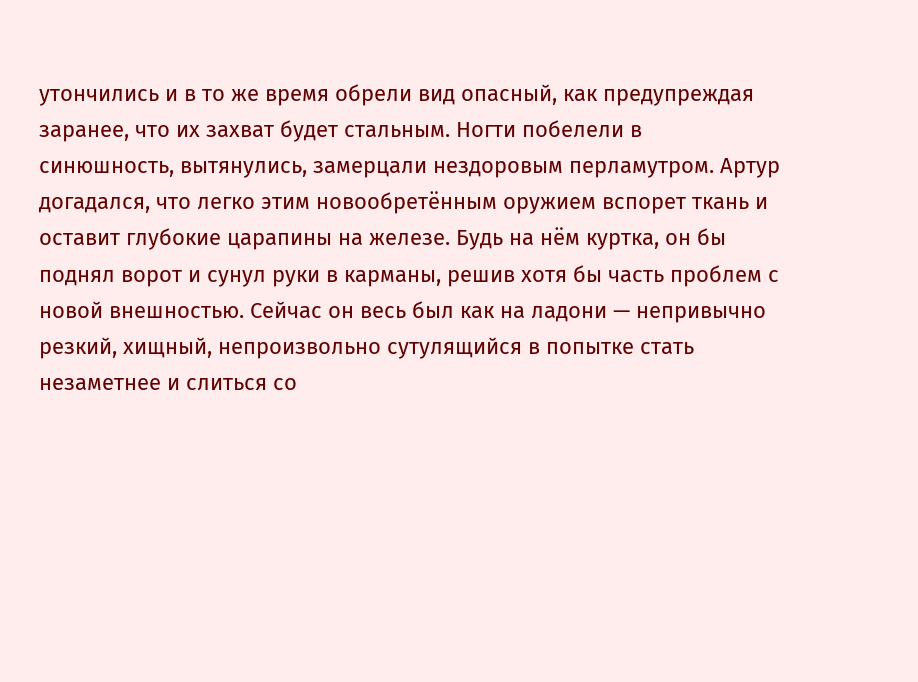утончились и в то же время обрели вид опасный, как предупреждая заранее, что их захват будет стальным. Ногти побелели в синюшность, вытянулись, замерцали нездоровым перламутром. Артур догадался, что легко этим новообретённым оружием вспорет ткань и оставит глубокие царапины на железе. Будь на нём куртка, он бы поднял ворот и сунул руки в карманы, решив хотя бы часть проблем с новой внешностью. Сейчас он весь был как на ладони — непривычно резкий, хищный, непроизвольно сутулящийся в попытке стать незаметнее и слиться со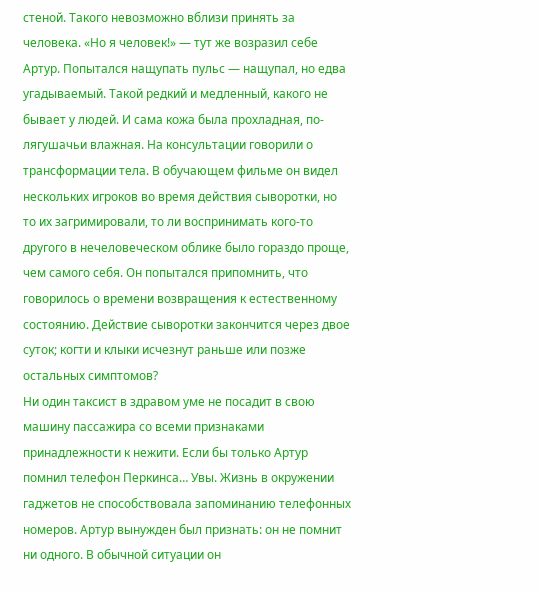стеной. Такого невозможно вблизи принять за человека. «Но я человек!» — тут же возразил себе Артур. Попытался нащупать пульс — нащупал, но едва угадываемый. Такой редкий и медленный, какого не бывает у людей. И сама кожа была прохладная, по-лягушачьи влажная. На консультации говорили о трансформации тела. В обучающем фильме он видел нескольких игроков во время действия сыворотки, но то их загримировали, то ли воспринимать кого-то другого в нечеловеческом облике было гораздо проще, чем самого себя. Он попытался припомнить, что говорилось о времени возвращения к естественному состоянию. Действие сыворотки закончится через двое суток; когти и клыки исчезнут раньше или позже остальных симптомов?
Ни один таксист в здравом уме не посадит в свою машину пассажира со всеми признаками принадлежности к нежити. Если бы только Артур помнил телефон Перкинса… Увы. Жизнь в окружении гаджетов не способствовала запоминанию телефонных номеров. Артур вынужден был признать: он не помнит ни одного. В обычной ситуации он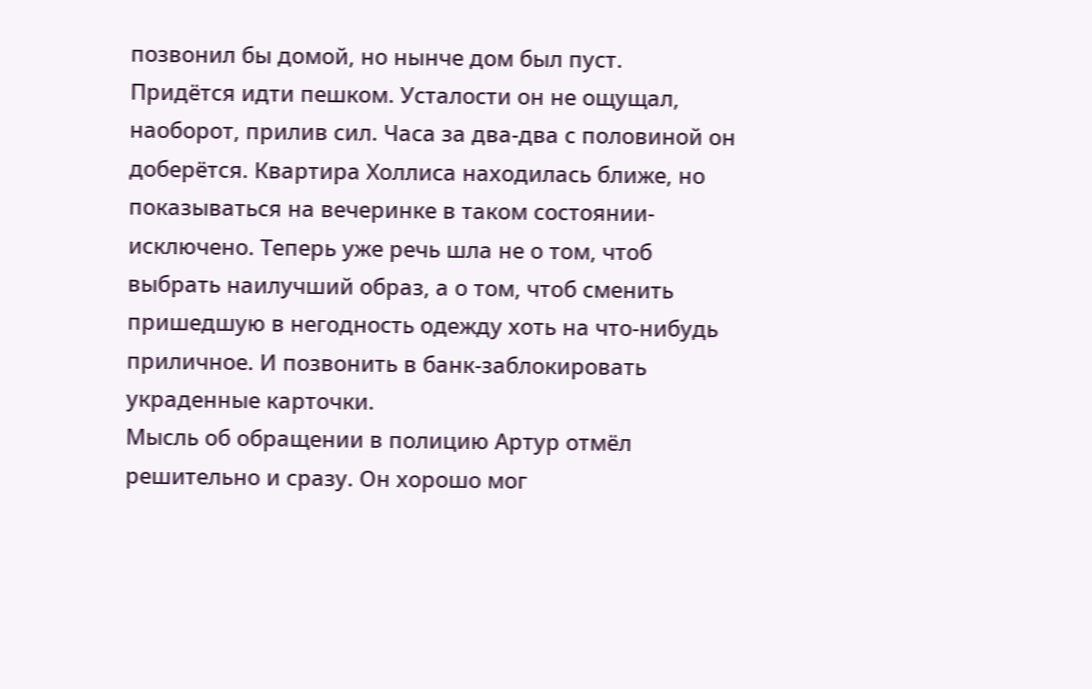позвонил бы домой, но нынче дом был пуст.
Придётся идти пешком. Усталости он не ощущал, наоборот, прилив сил. Часа за два-два с половиной он доберётся. Квартира Холлиса находилась ближе, но показываться на вечеринке в таком состоянии-исключено. Теперь уже речь шла не о том, чтоб выбрать наилучший образ, а о том, чтоб сменить пришедшую в негодность одежду хоть на что-нибудь приличное. И позвонить в банк-заблокировать украденные карточки.
Мысль об обращении в полицию Артур отмёл решительно и сразу. Он хорошо мог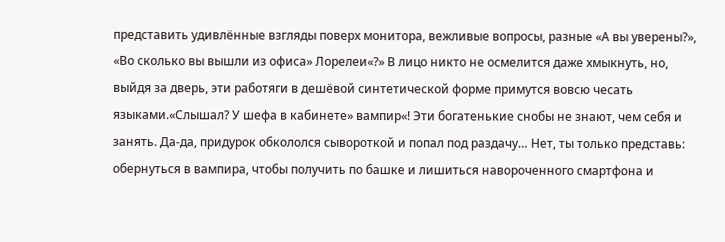представить удивлённые взгляды поверх монитора, вежливые вопросы, разные «А вы уверены?», «Во сколько вы вышли из офиса» Лорелеи«?» В лицо никто не осмелится даже хмыкнуть, но, выйдя за дверь, эти работяги в дешёвой синтетической форме примутся вовсю чесать языками.«Слышал? У шефа в кабинете» вампир«! Эти богатенькие снобы не знают, чем себя и занять. Да-да, придурок обкололся сывороткой и попал под раздачу… Нет, ты только представь: обернуться в вампира, чтобы получить по башке и лишиться навороченного смартфона и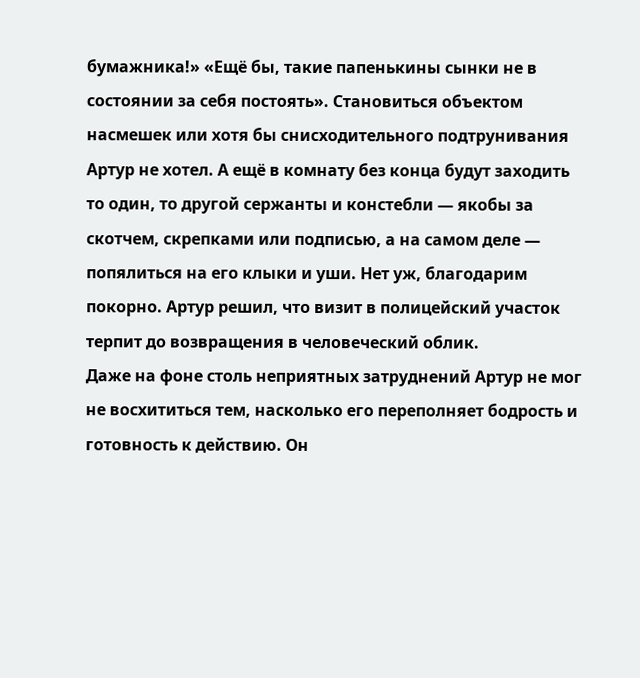бумажника!» «Ещё бы, такие папенькины сынки не в состоянии за себя постоять». Становиться объектом насмешек или хотя бы снисходительного подтрунивания Артур не хотел. А ещё в комнату без конца будут заходить то один, то другой сержанты и констебли — якобы за скотчем, скрепками или подписью, а на самом деле — попялиться на его клыки и уши. Нет уж, благодарим покорно. Артур решил, что визит в полицейский участок терпит до возвращения в человеческий облик.
Даже на фоне столь неприятных затруднений Артур не мог не восхититься тем, насколько его переполняет бодрость и готовность к действию. Он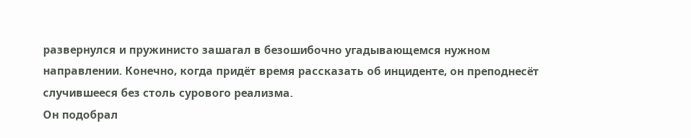развернулся и пружинисто зашагал в безошибочно угадывающемся нужном направлении. Конечно, когда придёт время рассказать об инциденте, он преподнесёт случившееся без столь сурового реализма.
Он подобрал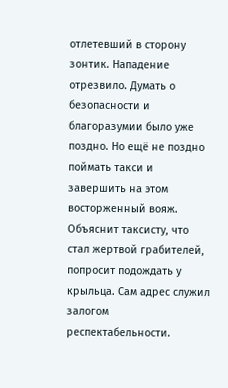отлетевший в сторону зонтик. Нападение отрезвило. Думать о безопасности и благоразумии было уже поздно. Но ещё не поздно поймать такси и завершить на этом восторженный вояж. Объяснит таксисту, что стал жертвой грабителей, попросит подождать у крыльца. Сам адрес служил залогом респектабельности.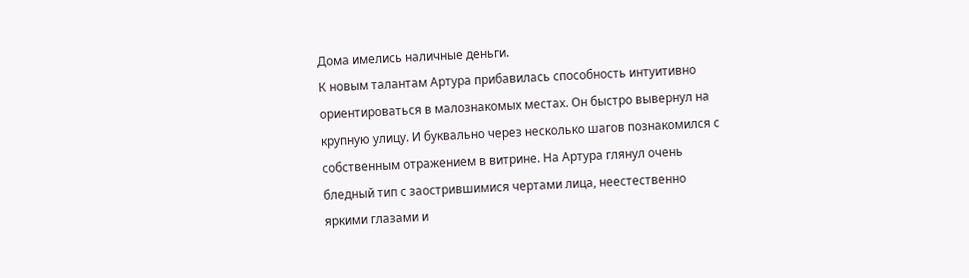Дома имелись наличные деньги.
К новым талантам Артура прибавилась способность интуитивно ориентироваться в малознакомых местах. Он быстро вывернул на крупную улицу. И буквально через несколько шагов познакомился с собственным отражением в витрине. На Артура глянул очень бледный тип с заострившимися чертами лица, неестественно яркими глазами и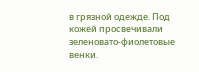в грязной одежде. Под кожей просвечивали зеленовато-фиолетовые венки.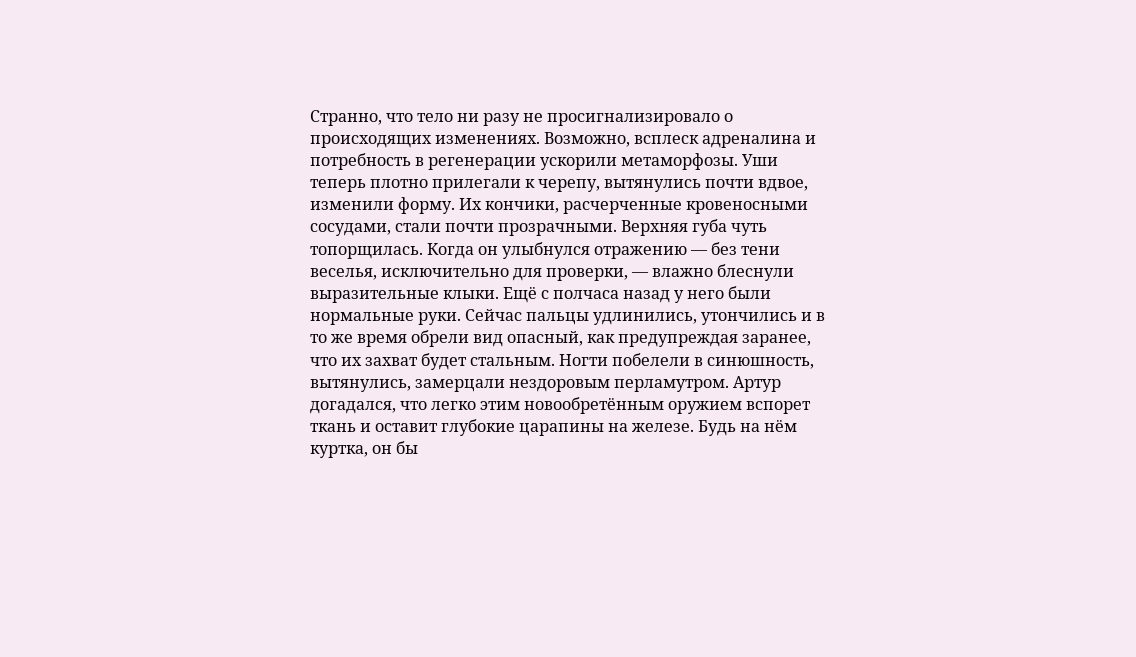Странно, что тело ни разу не просигнализировало о происходящих изменениях. Возможно, всплеск адреналина и потребность в регенерации ускорили метаморфозы. Уши теперь плотно прилегали к черепу, вытянулись почти вдвое, изменили форму. Их кончики, расчерченные кровеносными сосудами, стали почти прозрачными. Верхняя губа чуть топорщилась. Когда он улыбнулся отражению — без тени веселья, исключительно для проверки, — влажно блеснули выразительные клыки. Ещё с полчаса назад у него были нормальные руки. Сейчас пальцы удлинились, утончились и в то же время обрели вид опасный, как предупреждая заранее, что их захват будет стальным. Ногти побелели в синюшность, вытянулись, замерцали нездоровым перламутром. Артур догадался, что легко этим новообретённым оружием вспорет ткань и оставит глубокие царапины на железе. Будь на нём куртка, он бы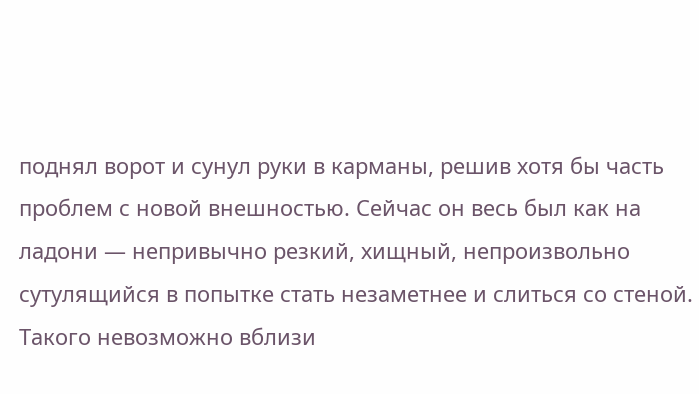поднял ворот и сунул руки в карманы, решив хотя бы часть проблем с новой внешностью. Сейчас он весь был как на ладони — непривычно резкий, хищный, непроизвольно сутулящийся в попытке стать незаметнее и слиться со стеной. Такого невозможно вблизи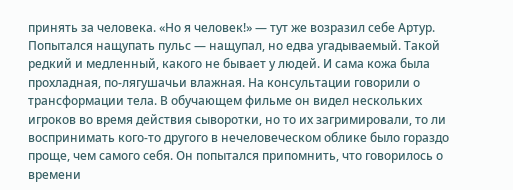принять за человека. «Но я человек!» — тут же возразил себе Артур. Попытался нащупать пульс — нащупал, но едва угадываемый. Такой редкий и медленный, какого не бывает у людей. И сама кожа была прохладная, по-лягушачьи влажная. На консультации говорили о трансформации тела. В обучающем фильме он видел нескольких игроков во время действия сыворотки, но то их загримировали, то ли воспринимать кого-то другого в нечеловеческом облике было гораздо проще, чем самого себя. Он попытался припомнить, что говорилось о времени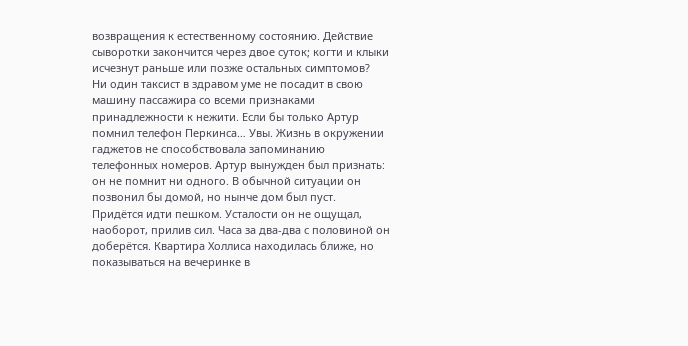возвращения к естественному состоянию. Действие сыворотки закончится через двое суток; когти и клыки исчезнут раньше или позже остальных симптомов?
Ни один таксист в здравом уме не посадит в свою машину пассажира со всеми признаками принадлежности к нежити. Если бы только Артур помнил телефон Перкинса… Увы. Жизнь в окружении гаджетов не способствовала запоминанию телефонных номеров. Артур вынужден был признать: он не помнит ни одного. В обычной ситуации он позвонил бы домой, но нынче дом был пуст.
Придётся идти пешком. Усталости он не ощущал, наоборот, прилив сил. Часа за два-два с половиной он доберётся. Квартира Холлиса находилась ближе, но показываться на вечеринке в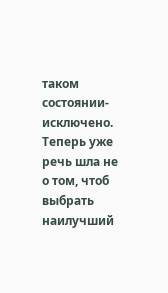таком состоянии-исключено. Теперь уже речь шла не о том, чтоб выбрать наилучший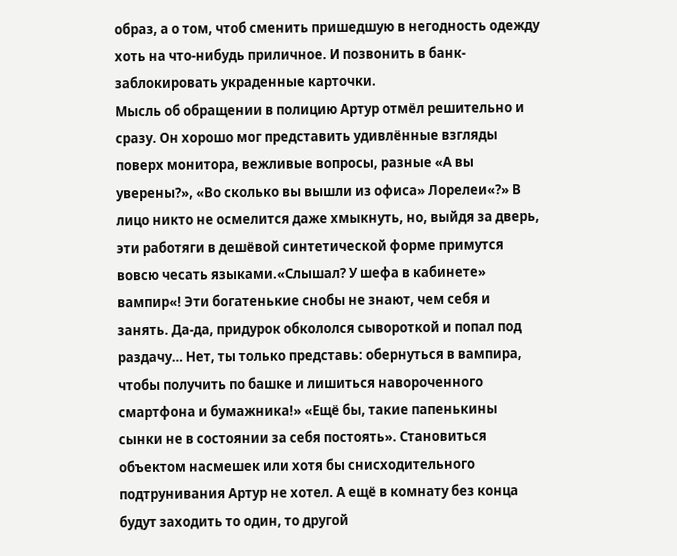образ, а о том, чтоб сменить пришедшую в негодность одежду хоть на что-нибудь приличное. И позвонить в банк-заблокировать украденные карточки.
Мысль об обращении в полицию Артур отмёл решительно и сразу. Он хорошо мог представить удивлённые взгляды поверх монитора, вежливые вопросы, разные «А вы уверены?», «Во сколько вы вышли из офиса» Лорелеи«?» В лицо никто не осмелится даже хмыкнуть, но, выйдя за дверь, эти работяги в дешёвой синтетической форме примутся вовсю чесать языками.«Слышал? У шефа в кабинете» вампир«! Эти богатенькие снобы не знают, чем себя и занять. Да-да, придурок обкололся сывороткой и попал под раздачу… Нет, ты только представь: обернуться в вампира, чтобы получить по башке и лишиться навороченного смартфона и бумажника!» «Ещё бы, такие папенькины сынки не в состоянии за себя постоять». Становиться объектом насмешек или хотя бы снисходительного подтрунивания Артур не хотел. А ещё в комнату без конца будут заходить то один, то другой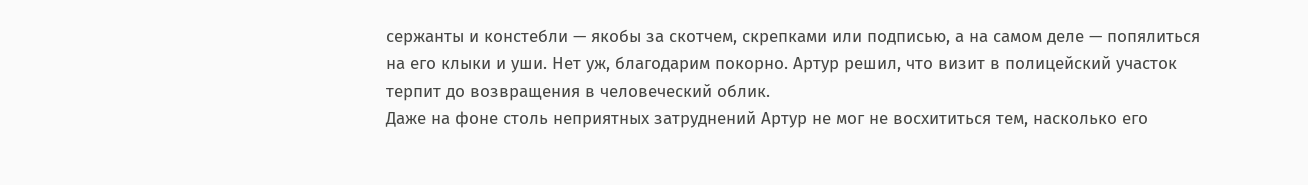сержанты и констебли — якобы за скотчем, скрепками или подписью, а на самом деле — попялиться на его клыки и уши. Нет уж, благодарим покорно. Артур решил, что визит в полицейский участок терпит до возвращения в человеческий облик.
Даже на фоне столь неприятных затруднений Артур не мог не восхититься тем, насколько его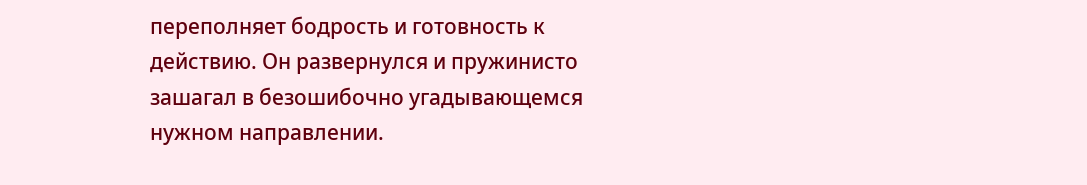переполняет бодрость и готовность к действию. Он развернулся и пружинисто зашагал в безошибочно угадывающемся нужном направлении.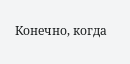Конечно, когда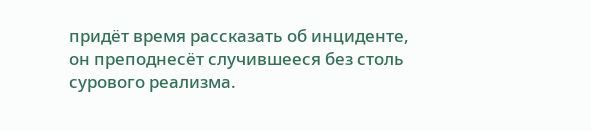придёт время рассказать об инциденте, он преподнесёт случившееся без столь сурового реализма.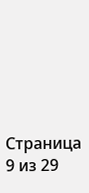Страница 9 из 29